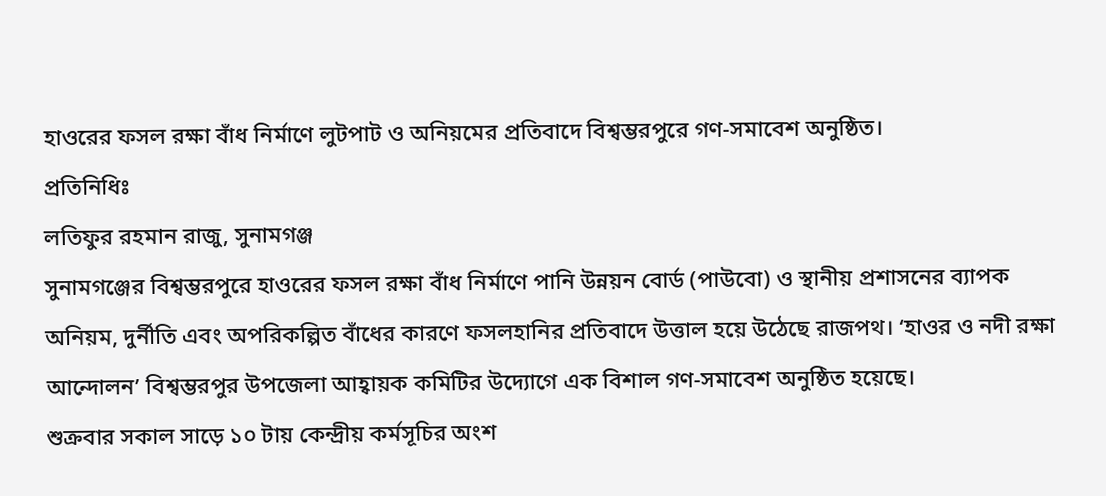হাওরের ফসল রক্ষা বাঁধ নির্মাণে লুটপাট ও অনিয়মের প্রতিবাদে বিশ্বম্ভরপুরে গণ-সমাবেশ অনুষ্ঠিত।
প্রতিনিধিঃ
লতিফুর রহমান রাজু, সুনামগঞ্জ
সুনামগঞ্জের বিশ্বম্ভরপুরে হাওরের ফসল রক্ষা বাঁধ নির্মাণে পানি উন্নয়ন বোর্ড (পাউবো) ও স্থানীয় প্রশাসনের ব্যাপক অনিয়ম, দুর্নীতি এবং অপরিকল্পিত বাঁধের কারণে ফসলহানির প্রতিবাদে উত্তাল হয়ে উঠেছে রাজপথ। ‘হাওর ও নদী রক্ষা আন্দোলন’ বিশ্বম্ভরপুর উপজেলা আহ্বায়ক কমিটির উদ্যোগে এক বিশাল গণ-সমাবেশ অনুষ্ঠিত হয়েছে।
শুক্রবার সকাল সাড়ে ১০ টায় কেন্দ্রীয় কর্মসূচির অংশ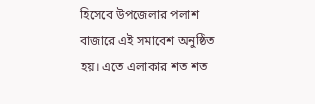হিসেবে উপজেলার পলাশ বাজারে এই সমাবেশ অনুষ্ঠিত হয়। এতে এলাকার শত শত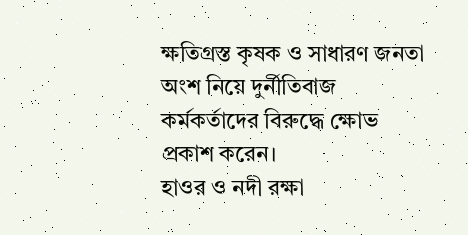ক্ষতিগ্রস্ত কৃষক ও সাধারণ জনতা অংশ নিয়ে দুর্নীতিবাজ কর্মকর্তাদের বিরুদ্ধে ক্ষোভ প্রকাশ করেন।
হাওর ও নদী রক্ষা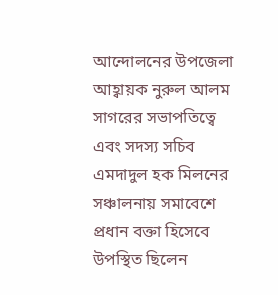আন্দোলনের উপজেলা আহ্বায়ক নুরুল আলম সাগরের সভাপতিত্বে এবং সদস্য সচিব এমদাদুল হক মিলনের সঞ্চালনায় সমাবেশে প্রধান বক্তা হিসেবে উপস্থিত ছিলেন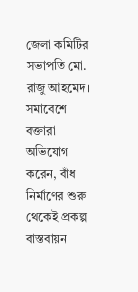জেলা কমিটির সভাপতি মো. রাজু আহমেদ।
সমাবেশে বক্তারা অভিযোগ করেন, বাঁধ নির্মাণের শুরু থেকেই প্রকল্প বাস্তবায়ন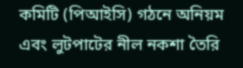কমিটি (পিআইসি) গঠনে অনিয়ম এবং লুটপাটের নীল নকশা তৈরি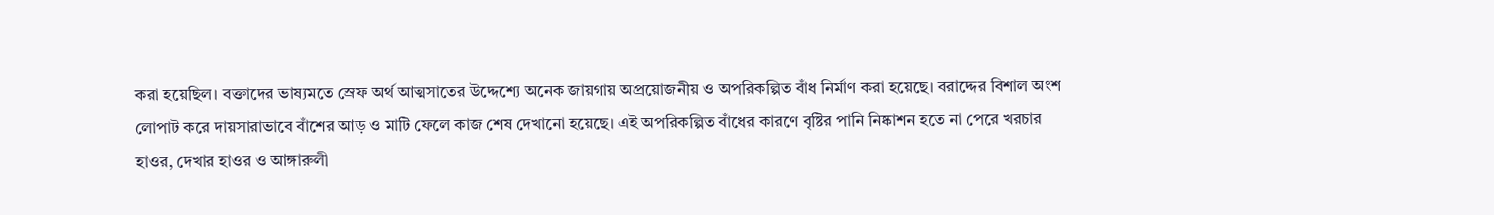করা হয়েছিল। বক্তাদের ভাষ্যমতে স্রেফ অর্থ আত্মসাতের উদ্দেশ্যে অনেক জায়গায় অপ্রয়োজনীয় ও অপরিকল্পিত বাঁধ নির্মাণ করা হয়েছে। বরাদ্দের বিশাল অংশ লোপাট করে দায়সারাভাবে বাঁশের আড় ও মাটি ফেলে কাজ শেষ দেখানো হয়েছে। এই অপরিকল্পিত বাঁধের কারণে বৃষ্টির পানি নিষ্কাশন হতে না পেরে খরচার হাওর, দেখার হাওর ও আঙ্গারুলী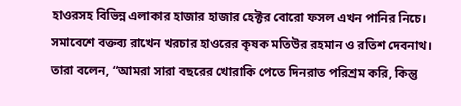হাওরসহ বিভিন্ন এলাকার হাজার হাজার হেক্টর বোরো ফসল এখন পানির নিচে।
সমাবেশে বক্তব্য রাখেন খরচার হাওরের কৃষক মতিউর রহমান ও রতিশ দেবনাথ। তারা বলেন, “আমরা সারা বছরের খোরাকি পেতে দিনরাত পরিশ্রম করি, কিন্তু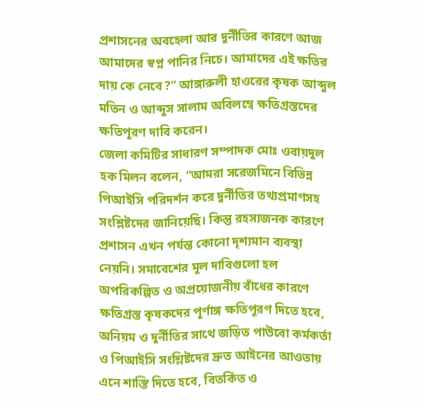প্রশাসনের অবহেলা আর দুর্নীতির কারণে আজ আমাদের স্বপ্ন পানির নিচে। আমাদের এই ক্ষতির দায় কে নেবে?” আঙ্গারুলী হাওরের কৃষক আব্দুল মতিন ও আব্দুস সালাম অবিলম্বে ক্ষতিগ্রস্তদের ক্ষতিপূরণ দাবি করেন।
জেলা কমিটির সাধারণ সম্পাদক মোঃ ওবায়দুল হক মিলন বলেন, “আমরা সরেজমিনে বিভিন্ন পিআইসি পরিদর্শন করে দুর্নীতির তথ্যপ্রমাণসহ সংশ্লিষ্টদের জানিয়েছি। কিন্তু রহস্যজনক কারণে প্রশাসন এখন পর্যন্ত কোনো দৃশ্যমান ব্যবস্থা নেয়নি। সমাবেশের মূল দাবিগুলো হল অপরিকল্পিত ও অপ্রয়োজনীয় বাঁধের কারণে ক্ষতিগ্রস্ত কৃষকদের পূর্ণাঙ্গ ক্ষতিপূরণ দিতে হবে, অনিয়ম ও দুর্নীতির সাথে জড়িত পাউবো কর্মকর্তা ও পিআইসি সংশ্লিষ্টদের দ্রুত আইনের আওতায় এনে শাস্তি দিতে হবে, বিতর্কিত ও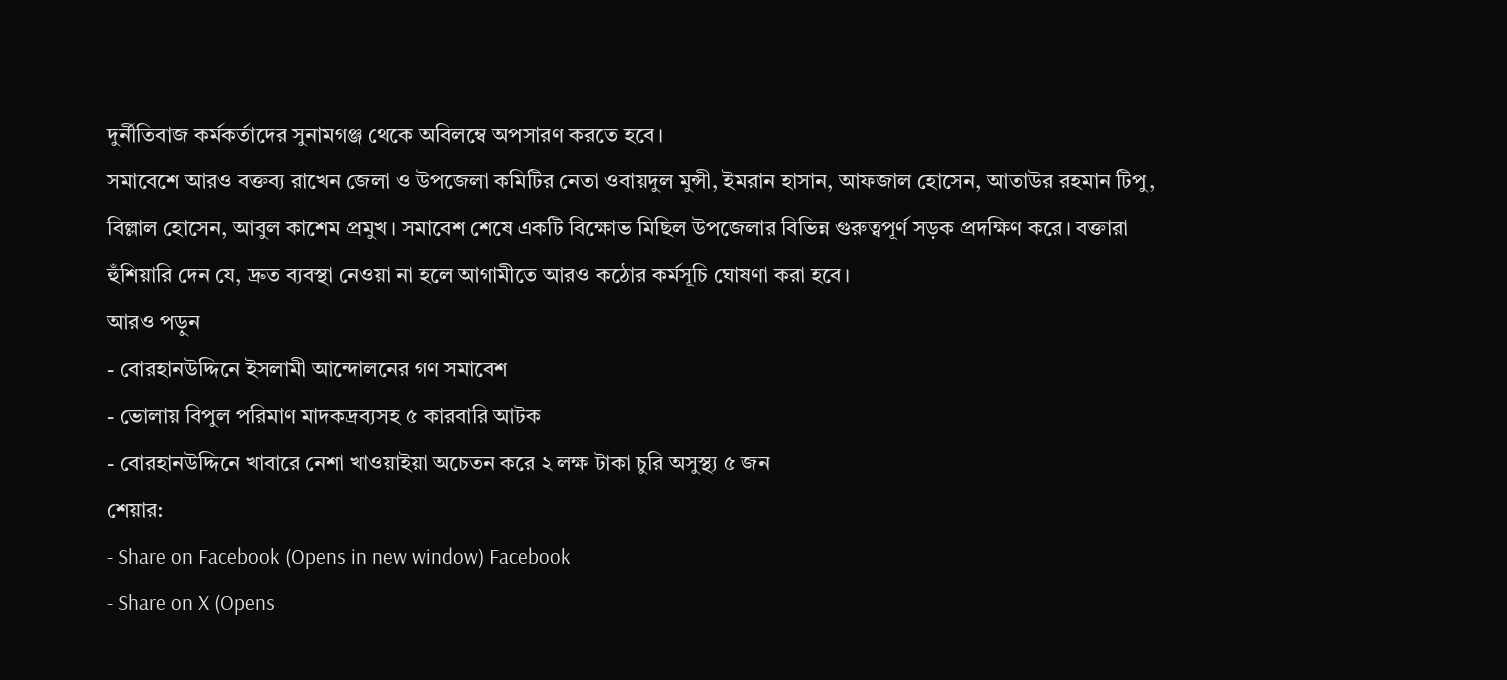দুর্নীতিবাজ কর্মকর্তাদের সুনামগঞ্জ থেকে অবিলম্বে অপসারণ করতে হবে।
সমাবেশে আরও বক্তব্য রাখেন জেলা ও উপজেলা কমিটির নেতা ওবায়দুল মুন্সী, ইমরান হাসান, আফজাল হোসেন, আতাউর রহমান টিপু, বিল্লাল হোসেন, আবুল কাশেম প্রমুখ। সমাবেশ শেষে একটি বিক্ষোভ মিছিল উপজেলার বিভিন্ন গুরুত্বপূর্ণ সড়ক প্রদক্ষিণ করে। বক্তারা হুঁশিয়ারি দেন যে, দ্রুত ব্যবস্থা নেওয়া না হলে আগামীতে আরও কঠোর কর্মসূচি ঘোষণা করা হবে।
আরও পড়ুন
- বোরহানউদ্দিনে ইসলামী আন্দোলনের গণ সমাবেশ
- ভোলায় বিপুল পরিমাণ মাদকদ্রব্যসহ ৫ কারবারি আটক
- বোরহানউদ্দিনে খাবারে নেশা খাওয়াইয়া অচেতন করে ২ লক্ষ টাকা চুরি অসুস্থ্য ৫ জন
শেয়ার:
- Share on Facebook (Opens in new window) Facebook
- Share on X (Opens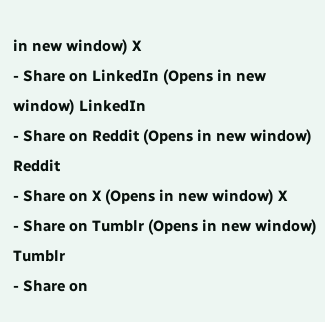in new window) X
- Share on LinkedIn (Opens in new window) LinkedIn
- Share on Reddit (Opens in new window) Reddit
- Share on X (Opens in new window) X
- Share on Tumblr (Opens in new window) Tumblr
- Share on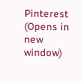Pinterest (Opens in new window)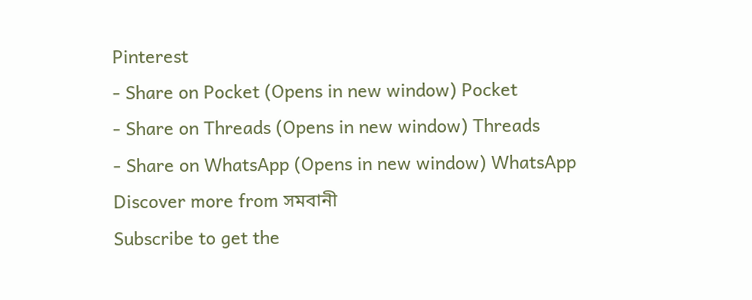Pinterest
- Share on Pocket (Opens in new window) Pocket
- Share on Threads (Opens in new window) Threads
- Share on WhatsApp (Opens in new window) WhatsApp
Discover more from সমবানী
Subscribe to get the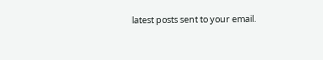latest posts sent to your email.